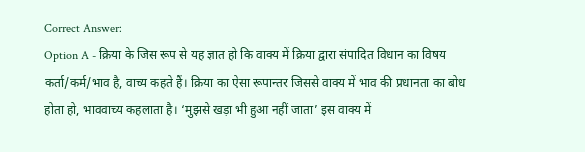Correct Answer:
Option A - क्रिया के जिस रूप से यह ज्ञात हो कि वाक्य में क्रिया द्वारा संपादित विधान का विषय कर्ता/कर्म/भाव है, वाच्य कहते हैं। क्रिया का ऐसा रूपान्तर जिससे वाक्य में भाव की प्रधानता का बोध होता हो, भाववाच्य कहलाता है। ‘मुझसे खड़ा भी हुआ नहीं जाता’ इस वाक्य में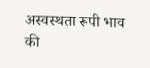अस्वस्थता रूपी भाव की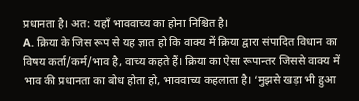प्रधानता है। अत: यहाँ भाववाच्य का होना निश्चित है।
A. क्रिया के जिस रूप से यह ज्ञात हो कि वाक्य में क्रिया द्वारा संपादित विधान का विषय कर्ता/कर्म/भाव है, वाच्य कहते हैं। क्रिया का ऐसा रूपान्तर जिससे वाक्य में भाव की प्रधानता का बोध होता हो, भाववाच्य कहलाता है। ‘मुझसे खड़ा भी हुआ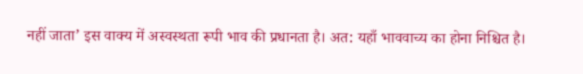नहीं जाता’ इस वाक्य में अस्वस्थता रूपी भाव की प्रधानता है। अत: यहाँ भाववाच्य का होना निश्चित है।